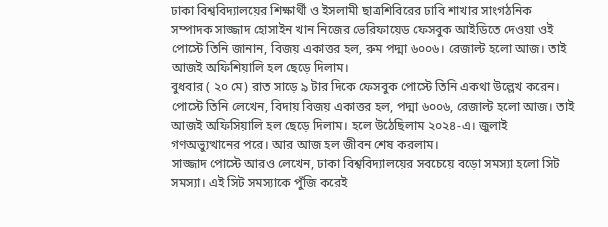ঢাকা বিশ্ববিদ্যালয়ের শিক্ষার্থী ও ইসলামী ছাত্রশিবিরের ঢাবি শাখার সাংগঠনিক সম্পাদক সাজ্জাদ হোসাইন খান নিজের ভেরিফায়েড ফেসবুক আইডিতে দেওয়া ওই পোস্টে তিনি জানান, বিজয় একাত্তর হল, রুম পদ্মা ৬০০৬। রেজাল্ট হলো আজ। তাই আজই অফিশিয়ালি হল ছেড়ে দিলাম।
বুধবার ( ২০ মে) রাত সাড়ে ৯ টার দিকে ফেসবুক পোস্টে তিনি একথা উল্লেখ করেন।
পোস্টে তিনি লেখেন, বিদায় বিজয় একাত্তর হল, পদ্মা ৬০০৬, রেজাল্ট হলো আজ। তাই আজই অফিসিয়ালি হল ছেড়ে দিলাম। হলে উঠেছিলাম ২০২৪-এ। জুলাই গণঅভ্যুত্থানের পরে। আর আজ হল জীবন শেষ করলাম।
সাজ্জাদ পোস্টে আরও লেখেন, ঢাকা বিশ্ববিদ্যালয়ের সবচেয়ে বড়ো সমস্যা হলো সিট সমস্যা। এই সিট সমস্যাকে পুঁজি করেই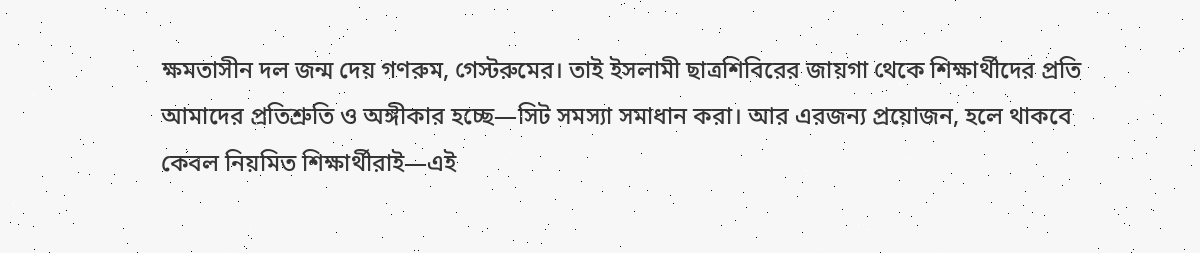ক্ষমতাসীন দল জন্ম দেয় গণরুম, গেস্টরুমের। তাই ইসলামী ছাত্রশিবিরের জায়গা থেকে শিক্ষার্থীদের প্রতি আমাদের প্রতিশ্রুতি ও অঙ্গীকার হচ্ছে—সিট সমস্যা সমাধান করা। আর এরজন্য প্রয়োজন, হলে থাকবে কেবল নিয়মিত শিক্ষার্থীরাই—এই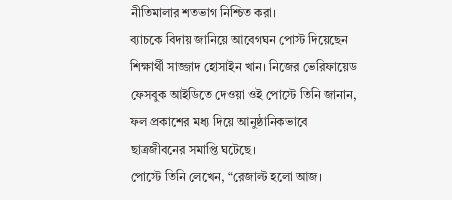নীতিমালার শতভাগ নিশ্চিত করা।
ব্যাচকে বিদায় জানিয়ে আবেগঘন পোস্ট দিয়েছেন শিক্ষার্থী সাজ্জাদ হোসাইন খান। নিজের ভেরিফায়েড ফেসবুক আইডিতে দেওয়া ওই পোস্টে তিনি জানান, ফল প্রকাশের মধ্য দিয়ে আনুষ্ঠানিকভাবে ছাত্রজীবনের সমাপ্তি ঘটেছে।
পোস্টে তিনি লেখেন, “রেজাল্ট হলো আজ।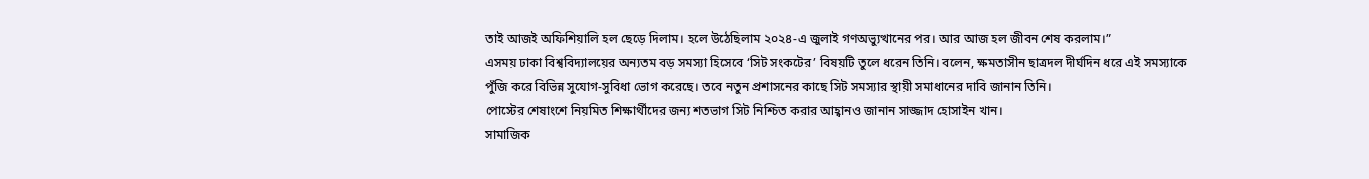তাই আজই অফিশিয়ালি হল ছেড়ে দিলাম। হলে উঠেছিলাম ২০২৪-এ জুলাই গণঅভ্যুত্থানের পর। আর আজ হল জীবন শেষ করলাম।”
এসময় ঢাকা বিশ্ববিদ্যালয়ের অন্যতম বড় সমস্যা হিসেবে ‘সিট সংকটের’ বিষয়টি তুলে ধরেন তিনি। বলেন, ক্ষমতাসীন ছাত্রদল দীর্ঘদিন ধরে এই সমস্যাকে পুঁজি করে বিভিন্ন সুযোগ-সুবিধা ভোগ করেছে। তবে নতুন প্রশাসনের কাছে সিট সমস্যার স্থায়ী সমাধানের দাবি জানান তিনি।
পোস্টের শেষাংশে নিয়মিত শিক্ষার্থীদের জন্য শতভাগ সিট নিশ্চিত করার আহ্বানও জানান সাজ্জাদ হোসাইন খান।
সামাজিক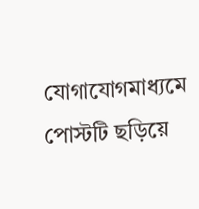যোগাযোগমাধ্যমে পোস্টটি ছড়িয়ে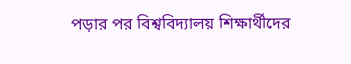পড়ার পর বিশ্ববিদ্যালয় শিক্ষার্থীদের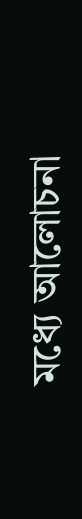মধ্যে আলোচনা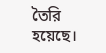তৈরি হয়েছে।